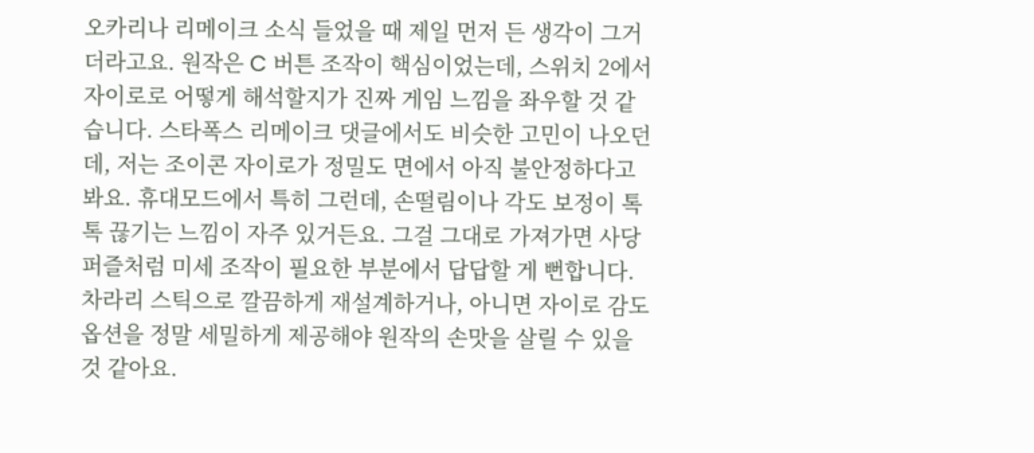오카리나 리메이크 소식 들었을 때 제일 먼저 든 생각이 그거더라고요. 원작은 C 버튼 조작이 핵심이었는데, 스위치 2에서 자이로로 어떻게 해석할지가 진짜 게임 느낌을 좌우할 것 같습니다. 스타폭스 리메이크 댓글에서도 비슷한 고민이 나오던데, 저는 조이콘 자이로가 정밀도 면에서 아직 불안정하다고 봐요. 휴대모드에서 특히 그런데, 손떨림이나 각도 보정이 톡톡 끊기는 느낌이 자주 있거든요. 그걸 그대로 가져가면 사당 퍼즐처럼 미세 조작이 필요한 부분에서 답답할 게 뻔합니다. 차라리 스틱으로 깔끔하게 재설계하거나, 아니면 자이로 감도 옵션을 정말 세밀하게 제공해야 원작의 손맛을 살릴 수 있을 것 같아요.